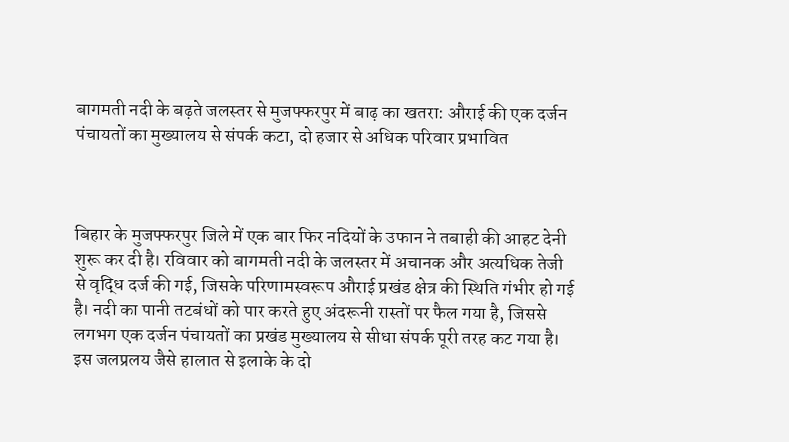बागमती नदी के बढ़ते जलस्तर से मुजफ्फरपुर में बाढ़ का खतरा: औराई की एक दर्जन पंचायतों का मुख्यालय से संपर्क कटा, दो हजार से अधिक परिवार प्रभावित



बिहार के मुजफ्फरपुर जिले में एक बार फिर नदियों के उफान ने तबाही की आहट देनी शुरू कर दी है। रविवार को बागमती नदी के जलस्तर में अचानक और अत्यधिक तेजी से वृद्धि दर्ज की गई, जिसके परिणामस्वरूप औराई प्रखंड क्षेत्र की स्थिति गंभीर हो गई है। नदी का पानी तटबंधों को पार करते हुए अंदरूनी रास्तों पर फैल गया है, जिससे लगभग एक दर्जन पंचायतों का प्रखंड मुख्यालय से सीधा संपर्क पूरी तरह कट गया है। इस जलप्रलय जैसे हालात से इलाके के दो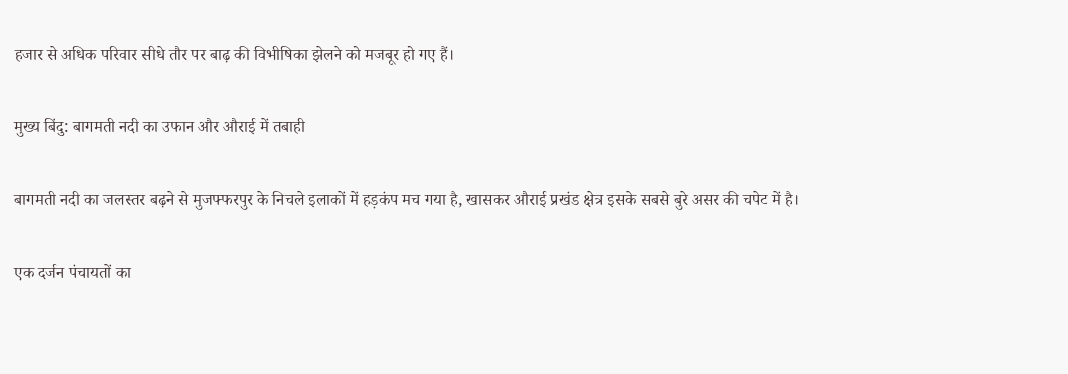हजार से अधिक परिवार सीधे तौर पर बाढ़ की विभीषिका झेलने को मजबूर हो गए हैं।

मुख्य बिंदु: बागमती नदी का उफान और औराई में तबाही

बागमती नदी का जलस्तर बढ़ने से मुजफ्फरपुर के निचले इलाकों में हड़कंप मच गया है, खासकर औराई प्रखंड क्षेत्र इसके सबसे बुरे असर की चपेट में है।

एक दर्जन पंचायतों का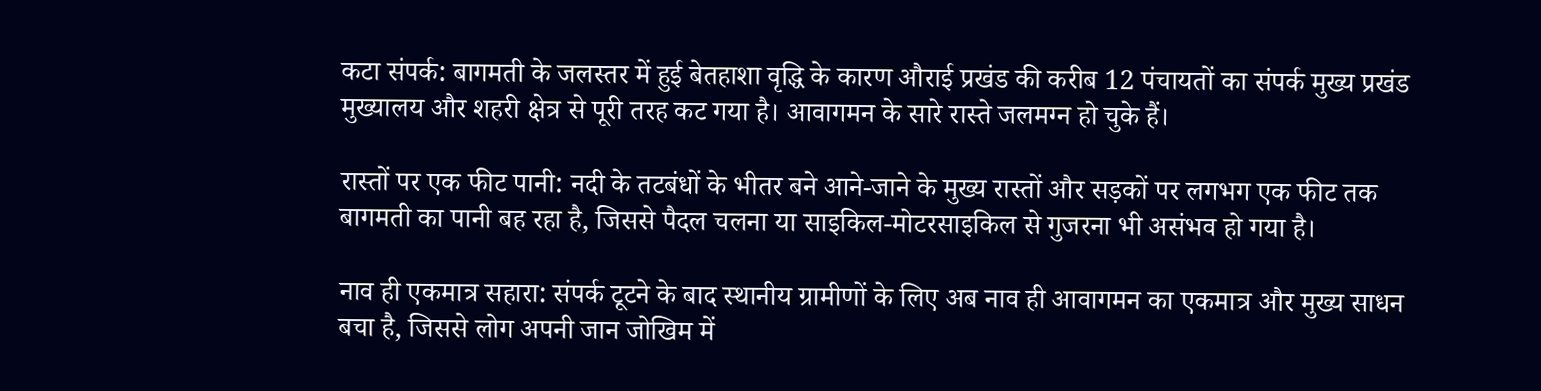कटा संपर्क: बागमती के जलस्तर में हुई बेतहाशा वृद्धि के कारण औराई प्रखंड की करीब 12 पंचायतों का संपर्क मुख्य प्रखंड मुख्यालय और शहरी क्षेत्र से पूरी तरह कट गया है। आवागमन के सारे रास्ते जलमग्न हो चुके हैं।

रास्तों पर एक फीट पानी: नदी के तटबंधों के भीतर बने आने-जाने के मुख्य रास्तों और सड़कों पर लगभग एक फीट तक बागमती का पानी बह रहा है, जिससे पैदल चलना या साइकिल-मोटरसाइकिल से गुजरना भी असंभव हो गया है।

नाव ही एकमात्र सहारा: संपर्क टूटने के बाद स्थानीय ग्रामीणों के लिए अब नाव ही आवागमन का एकमात्र और मुख्य साधन बचा है, जिससे लोग अपनी जान जोखिम में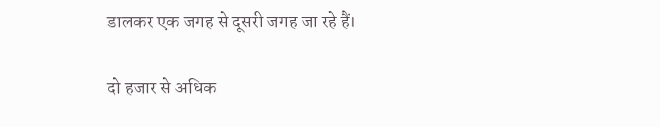डालकर एक जगह से दूसरी जगह जा रहे हैं।

दो हजार से अधिक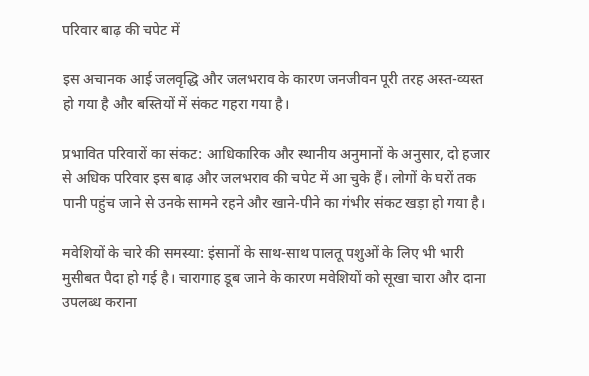परिवार बाढ़ की चपेट में

इस अचानक आई जलवृद्धि और जलभराव के कारण जनजीवन पूरी तरह अस्त-व्यस्त हो गया है और बस्तियों में संकट गहरा गया है।

प्रभावित परिवारों का संकट: आधिकारिक और स्थानीय अनुमानों के अनुसार, दो हजार से अधिक परिवार इस बाढ़ और जलभराव की चपेट में आ चुके हैं। लोगों के घरों तक पानी पहुंच जाने से उनके सामने रहने और खाने-पीने का गंभीर संकट खड़ा हो गया है।

मवेशियों के चारे की समस्या: इंसानों के साथ-साथ पालतू पशुओं के लिए भी भारी मुसीबत पैदा हो गई है। चारागाह डूब जाने के कारण मवेशियों को सूखा चारा और दाना उपलब्ध कराना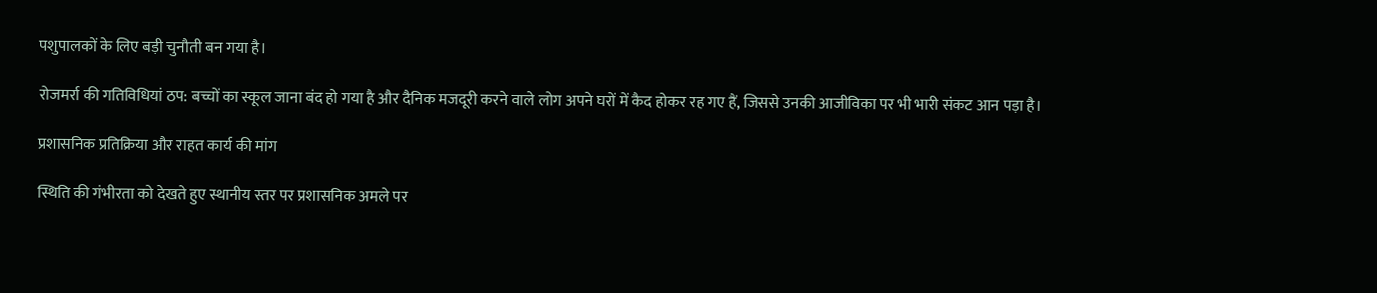पशुपालकों के लिए बड़ी चुनौती बन गया है।

रोजमर्रा की गतिविधियां ठप: बच्चों का स्कूल जाना बंद हो गया है और दैनिक मजदूरी करने वाले लोग अपने घरों में कैद होकर रह गए हैं, जिससे उनकी आजीविका पर भी भारी संकट आन पड़ा है।

प्रशासनिक प्रतिक्रिया और राहत कार्य की मांग

स्थिति की गंभीरता को देखते हुए स्थानीय स्तर पर प्रशासनिक अमले पर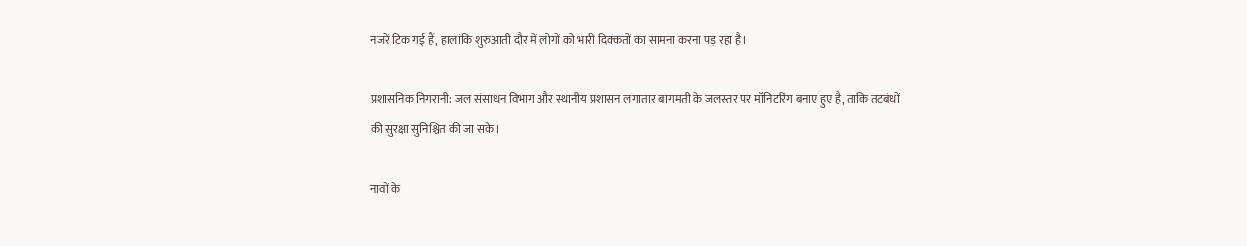नजरें टिक गई हैं, हालांकि शुरुआती दौर में लोगों को भारी दिक्कतों का सामना करना पड़ रहा है।

प्रशासनिक निगरानी: जल संसाधन विभाग और स्थानीय प्रशासन लगातार बागमती के जलस्तर पर मॉनिटरिंग बनाए हुए है, ताकि तटबंधों की सुरक्षा सुनिश्चित की जा सके।

नावों के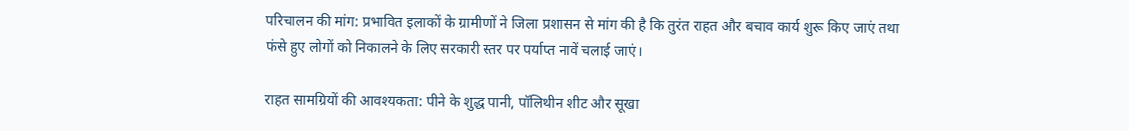परिचालन की मांग: प्रभावित इलाकों के ग्रामीणों ने जिला प्रशासन से मांग की है कि तुरंत राहत और बचाव कार्य शुरू किए जाएं तथा फंसे हुए लोगों को निकालने के लिए सरकारी स्तर पर पर्याप्त नावें चलाई जाएं।

राहत सामग्रियों की आवश्यकता: पीने के शुद्ध पानी, पॉलिथीन शीट और सूखा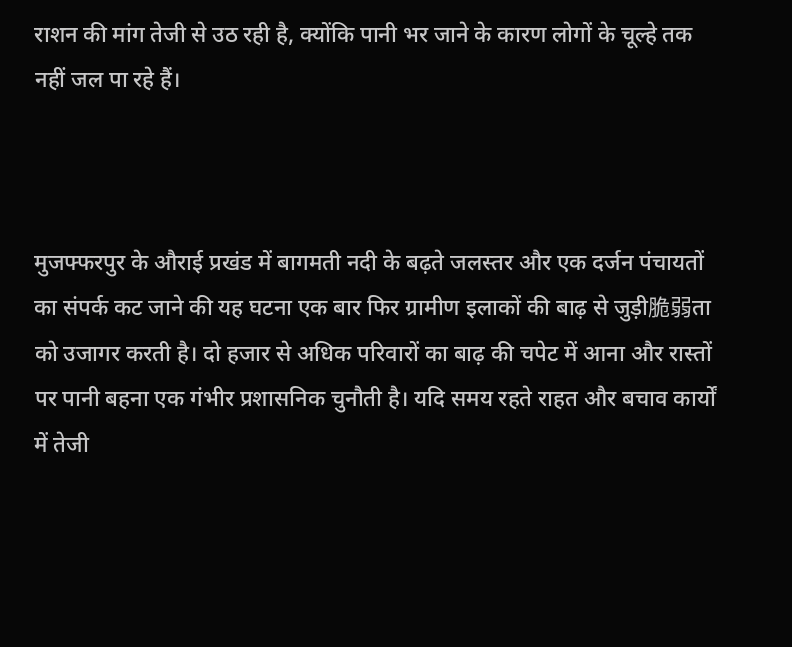राशन की मांग तेजी से उठ रही है, क्योंकि पानी भर जाने के कारण लोगों के चूल्हे तक नहीं जल पा रहे हैं।



मुजफ्फरपुर के औराई प्रखंड में बागमती नदी के बढ़ते जलस्तर और एक दर्जन पंचायतों का संपर्क कट जाने की यह घटना एक बार फिर ग्रामीण इलाकों की बाढ़ से जुड़ी脆弱ता को उजागर करती है। दो हजार से अधिक परिवारों का बाढ़ की चपेट में आना और रास्तों पर पानी बहना एक गंभीर प्रशासनिक चुनौती है। यदि समय रहते राहत और बचाव कार्यों में तेजी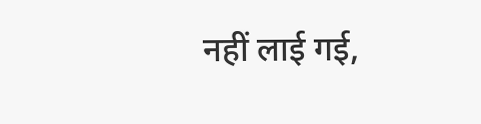नहीं लाई गई,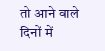तो आने वाले दिनों में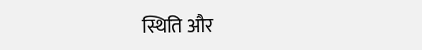स्थिति और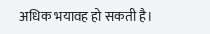अधिक भयावह हो सकती है।